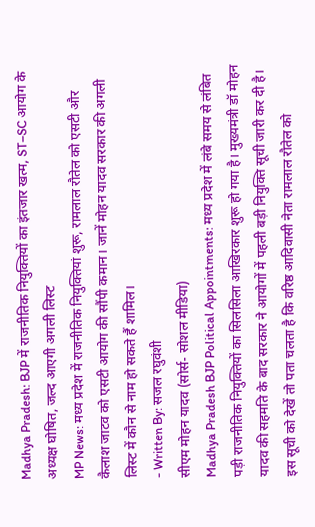Madhya Pradesh: BJP में राजनीतिक नियुक्तियों का इंतजार खत्म, ST–SC आयोग के अध्यक्ष घोषित, जल्द आएगी अगली लिस्ट
MP News: मध्य प्रदेश में राजनीतिक नियुक्तियां शुरू, रामलाल रौतेल को एसटी और कैलाश जाटव को एसटी आयोग की सौंपी कमान। जानें मोहन यादव सरकार की अगली लिस्ट में कौन से नाम हो सकते हैं शामिल।
- Written By: सजल रघुवंशी
सीएम मोहन यादव (सोर्स- सोशल मीडिया)
Madhya Pradesh BJP Political Appointments: मध्य प्रदेश में लंबे समय से लंबित पड़ी राजनीतिक नियुक्तियों का सिलसिला आखिरकार शुरू हो गया है। मुख्यमंत्री डॉ मोहन यादव की सहमति के बाद सरकार ने आयोगों में पहली बड़ी नियुक्ति सूची जारी कर दी है।
इस सूची को देखें तो पता चलता है कि वरिष्ठ आदिवासी नेता रामलाल रौतेल को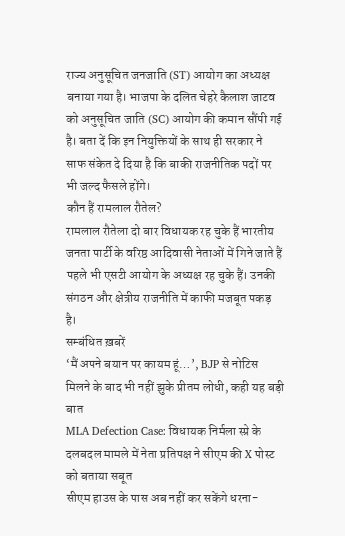राज्य अनुसूचित जनजाति (ST) आयोग का अध्यक्ष बनाया गया है। भाजपा के दलित चेहरे कैलाश जाटव को अनुसूचित जाति (SC) आयोग की कमान सौंपी गई है। बता दें कि इन नियुक्तियों के साथ ही सरकार ने साफ संकेत दे दिया है कि बाकी राजनीतिक पदों पर भी जल्द फैसले होंगे।
कौन हैं रामलाल रौतेल?
रामलाल रौतेला दो बार विधायक रह चुके हैं भारतीय जनता पार्टी के वरिष्ठ आदिवासी नेताओं में गिने जाते हैं पहले भी एसटी आयोग के अध्यक्ष रह चुके हैं। उनकी संगठन और क्षेत्रीय राजनीति में काफी मजबूत पकड़ है।
सम्बंधित ख़बरें
‘मैं अपने बयान पर कायम हूं…’, BJP से नोटिस मिलने के बाद भी नहीं झुके प्रीतम लोधी, कही यह बड़ी बात
MLA Defection Case: विधायक निर्मला स्प्रे के दलबदल मामले में नेता प्रतिपक्ष ने सीएम की X पोस्ट को बताया सबूत
सीएम हाउस के पास अब नहीं कर सकेंगे धरना-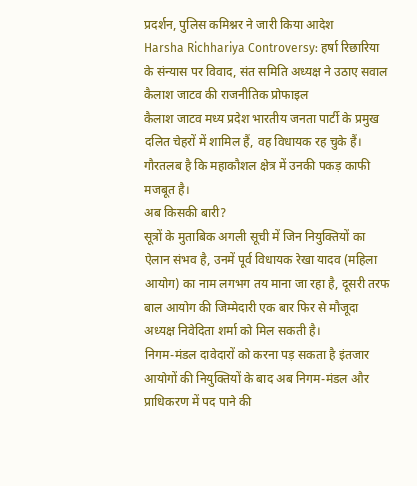प्रदर्शन, पुलिस कमिश्नर ने जारी किया आदेश
Harsha Richhariya Controversy: हर्षा रिछारिया के संन्यास पर विवाद, संत समिति अध्यक्ष ने उठाए सवाल
कैलाश जाटव की राजनीतिक प्रोफाइल
कैलाश जाटव मध्य प्रदेश भारतीय जनता पार्टी के प्रमुख दलित चेहरों में शामिल हैं, वह विधायक रह चुके हैं। गौरतलब है कि महाकौशल क्षेत्र में उनकी पकड़ काफी मजबूत है।
अब किसकी बारी?
सूत्रों के मुताबिक अगली सूची में जिन नियुक्तियों का ऐलान संभव है, उनमें पूर्व विधायक रेखा यादव (महिला आयोग) का नाम लगभग तय माना जा रहा है, दूसरी तरफ बाल आयोग की जिम्मेदारी एक बार फिर से मौजूदा अध्यक्ष निवेदिता शर्मा को मिल सकती है।
निगम-मंडल दावेदारों को करना पड़ सकता है इंतजार
आयोगों की नियुक्तियों के बाद अब निगम-मंडल और प्राधिकरण में पद पाने की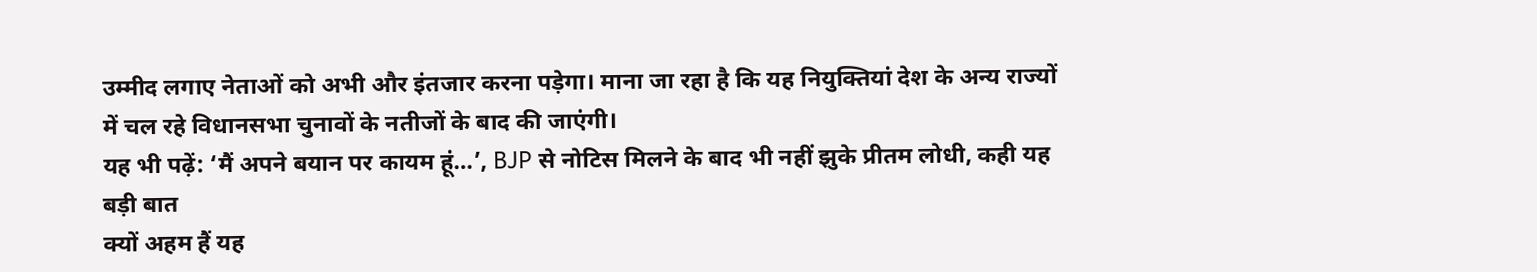उम्मीद लगाए नेताओं को अभी और इंतजार करना पड़ेगा। माना जा रहा है कि यह नियुक्तियां देश के अन्य राज्यों में चल रहे विधानसभा चुनावों के नतीजों के बाद की जाएंगी।
यह भी पढ़ें: ‘मैं अपने बयान पर कायम हूं…’, BJP से नोटिस मिलने के बाद भी नहीं झुके प्रीतम लोधी, कही यह बड़ी बात
क्यों अहम हैं यह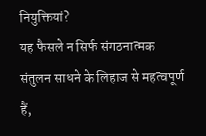नियुक्तियां?
यह फैसले न सिर्फ संगठनात्मक संतुलन साधने के लिहाज से महत्वपूर्ण हैं,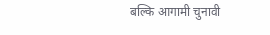बल्कि आगामी चुनावी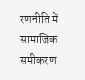रणनीति में सामाजिक समीकरण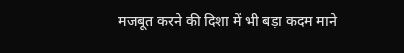मजबूत करने की दिशा में भी बड़ा कदम माने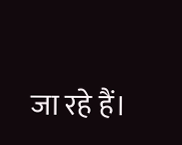जा रहे हैं।